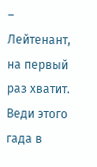– Лейтенант, на первый раз хватит. Веди этого гада в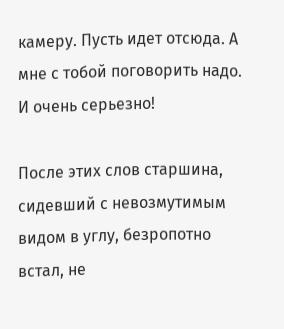камеру. Пусть идет отсюда. А мне с тобой поговорить надо. И очень серьезно!

После этих слов старшина, сидевший с невозмутимым видом в углу, безропотно встал, не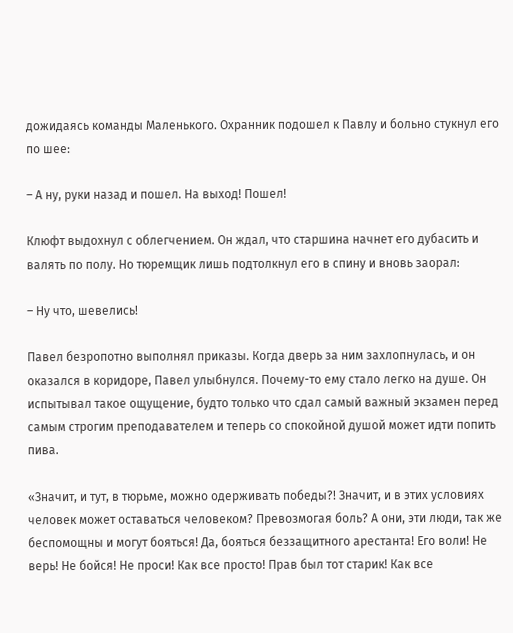дожидаясь команды Маленького. Охранник подошел к Павлу и больно стукнул его по шее:

– А ну, руки назад и пошел. На выход! Пошел!

Клюфт выдохнул с облегчением. Он ждал, что старшина начнет его дубасить и валять по полу. Но тюремщик лишь подтолкнул его в спину и вновь заорал:

– Ну что, шевелись!

Павел безропотно выполнял приказы. Когда дверь за ним захлопнулась, и он оказался в коридоре, Павел улыбнулся. Почему-то ему стало легко на душе. Он испытывал такое ощущение, будто только что сдал самый важный экзамен перед самым строгим преподавателем и теперь со спокойной душой может идти попить пива.

«Значит, и тут, в тюрьме, можно одерживать победы?! Значит, и в этих условиях человек может оставаться человеком? Превозмогая боль? А они, эти люди, так же беспомощны и могут бояться! Да, бояться беззащитного арестанта! Его воли! Не верь! Не бойся! Не проси! Как все просто! Прав был тот старик! Как все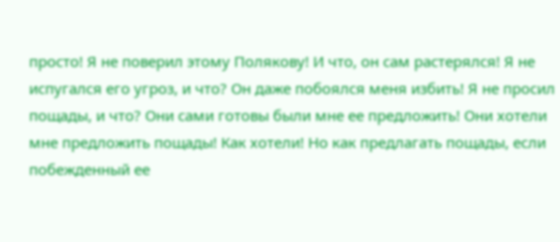просто! Я не поверил этому Полякову! И что, он сам растерялся! Я не испугался его угроз, и что? Он даже побоялся меня избить! Я не просил пощады, и что? Они сами готовы были мне ее предложить! Они хотели мне предложить пощады! Как хотели! Но как предлагать пощады, если побежденный ее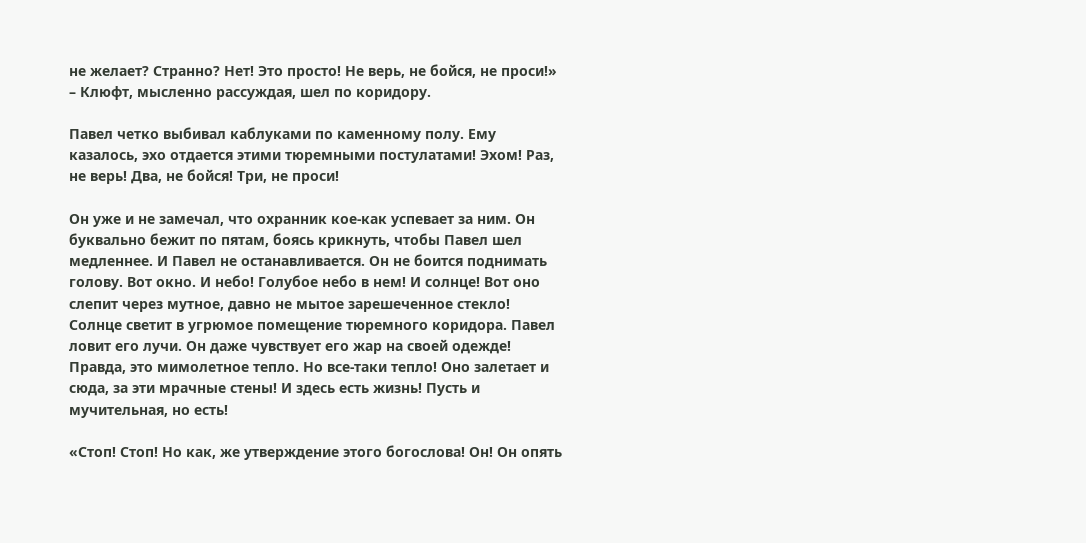не желает? Странно? Нет! Это просто! Не верь, не бойся, не проси!» – Клюфт, мысленно рассуждая, шел по коридору.

Павел четко выбивал каблуками по каменному полу. Ему казалось, эхо отдается этими тюремными постулатами! Эхом! Раз, не верь! Два, не бойся! Три, не проси!

Он уже и не замечал, что охранник кое-как успевает за ним. Он буквально бежит по пятам, боясь крикнуть, чтобы Павел шел медленнее. И Павел не останавливается. Он не боится поднимать голову. Вот окно. И небо! Голубое небо в нем! И солнце! Вот оно слепит через мутное, давно не мытое зарешеченное стекло! Солнце светит в угрюмое помещение тюремного коридора. Павел ловит его лучи. Он даже чувствует его жар на своей одежде! Правда, это мимолетное тепло. Но все-таки тепло! Оно залетает и сюда, за эти мрачные стены! И здесь есть жизнь! Пусть и мучительная, но есть!

«Стоп! Стоп! Но как, же утверждение этого богослова! Он! Он опять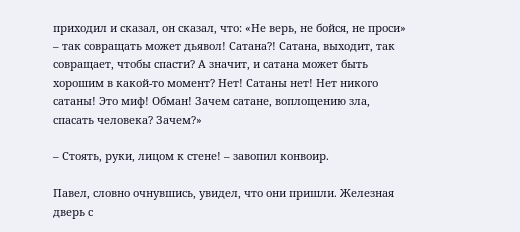приходил и сказал, он сказал, что: «Не верь, не бойся, не проси» – так совращать может дьявол! Сатана?! Сатана, выходит, так совращает, чтобы спасти? А значит, и сатана может быть хорошим в какой-то момент? Нет! Сатаны нет! Нет никого сатаны! Это миф! Обман! Зачем сатане, воплощению зла, спасать человека? Зачем?»

– Стоять, руки, лицом к стене! – завопил конвоир.

Павел, словно очнувшись, увидел, что они пришли. Железная дверь с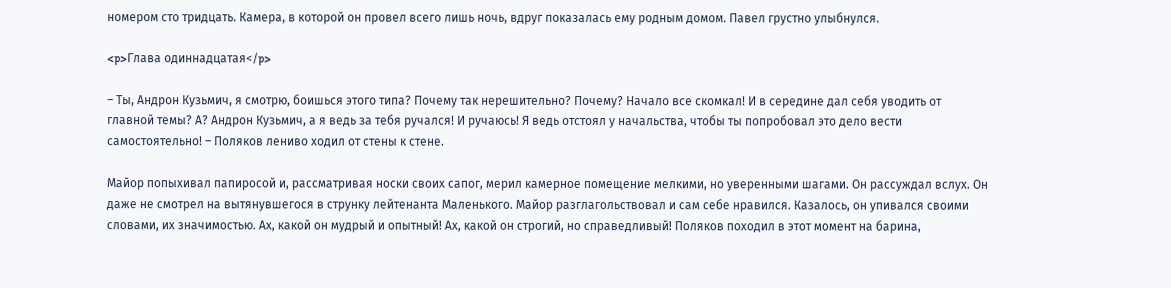номером сто тридцать. Камера, в которой он провел всего лишь ночь, вдруг показалась ему родным домом. Павел грустно улыбнулся.

<p>Глава одиннадцатая</p>

– Ты, Андрон Кузьмич, я смотрю, боишься этого типа? Почему так нерешительно? Почему? Начало все скомкал! И в середине дал себя уводить от главной темы? А? Андрон Кузьмич, а я ведь за тебя ручался! И ручаюсь! Я ведь отстоял у начальства, чтобы ты попробовал это дело вести самостоятельно! – Поляков лениво ходил от стены к стене.

Майор попыхивал папиросой и, рассматривая носки своих сапог, мерил камерное помещение мелкими, но уверенными шагами. Он рассуждал вслух. Он даже не смотрел на вытянувшегося в струнку лейтенанта Маленького. Майор разглагольствовал и сам себе нравился. Казалось, он упивался своими словами, их значимостью. Ах, какой он мудрый и опытный! Ах, какой он строгий, но справедливый! Поляков походил в этот момент на барина,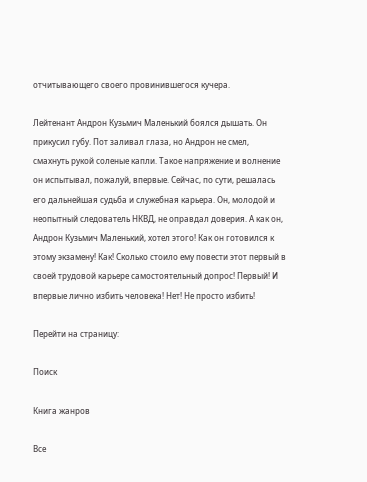отчитывающего своего провинившегося кучера.

Лейтенант Андрон Кузьмич Маленький боялся дышать. Он прикусил губу. Пот заливал глаза, но Андрон не смел, смахнуть рукой соленые капли. Такое напряжение и волнение он испытывал, пожалуй, впервые. Сейчас, по сути, решалась его дальнейшая судьба и служебная карьера. Он, молодой и неопытный следователь НКВД, не оправдал доверия. А как он, Андрон Кузьмич Маленький, хотел этого! Как он готовился к этому экзамену! Как! Сколько стоило ему повести этот первый в своей трудовой карьере самостоятельный допрос! Первый! И впервые лично избить человека! Нет! Не просто избить!

Перейти на страницу:

Поиск

Книга жанров

Все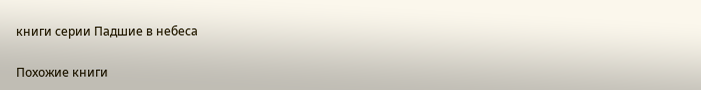книги серии Падшие в небеса

Похожие книги